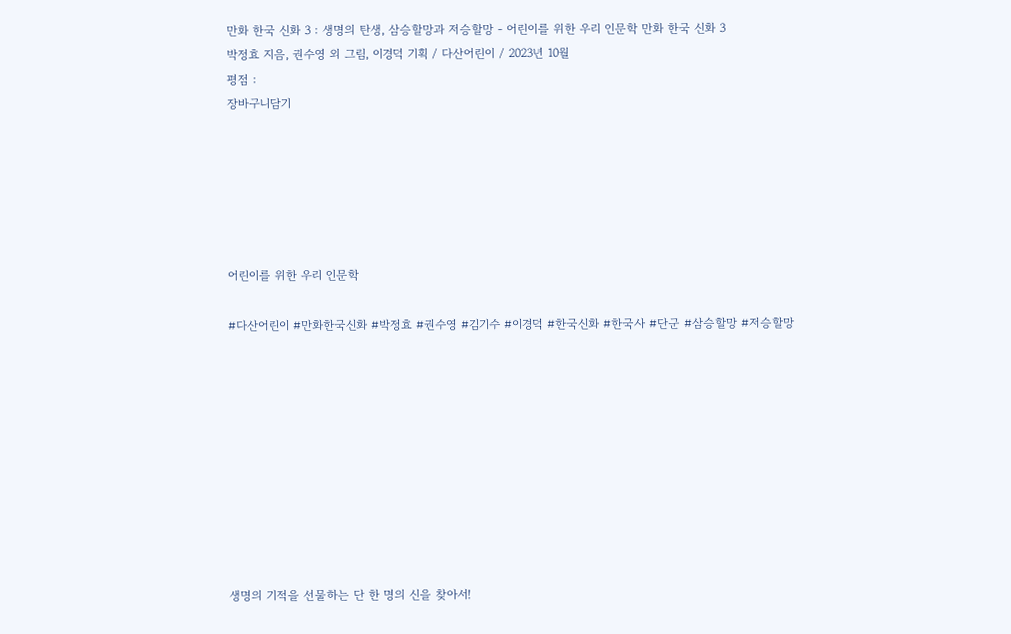만화 한국 신화 3 : 생명의 탄생, 삼승할망과 저승할망 - 어린이를 위한 우리 인문학 만화 한국 신화 3
박정효 지음, 권수영 외 그림, 이경덕 기획 / 다산어린이 / 2023년 10월
평점 :
장바구니담기






어린이를 위한 우리 인문학

#다산어린이 #만화한국신화 #박정효 #권수영 #김기수 #이경덕 #한국신화 #한국사 #단군 #삼승할망 #저승할망










생명의 기적을 선물하는 단 한 명의 신을 찾아서!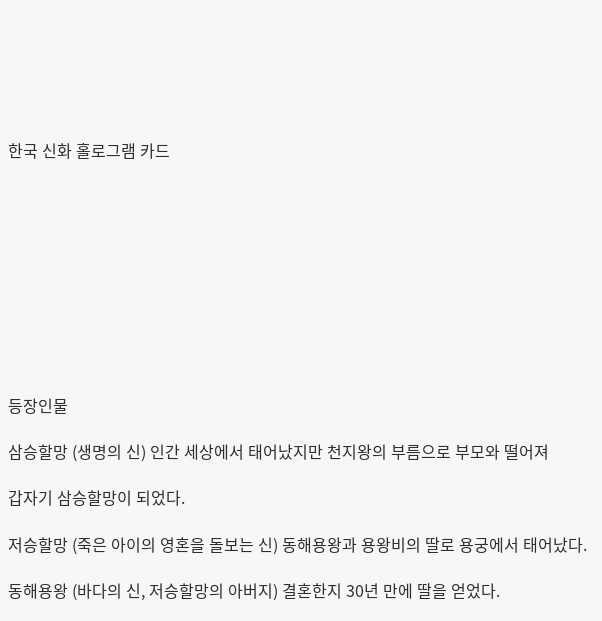한국 신화 홀로그램 카드










등장인물

삼승할망 (생명의 신) 인간 세상에서 태어났지만 천지왕의 부름으로 부모와 떨어져

갑자기 삼승할망이 되었다.

저승할망 (죽은 아이의 영혼을 돌보는 신) 동해용왕과 용왕비의 딸로 용궁에서 태어났다.

동해용왕 (바다의 신, 저승할망의 아버지) 결혼한지 30년 만에 딸을 얻었다.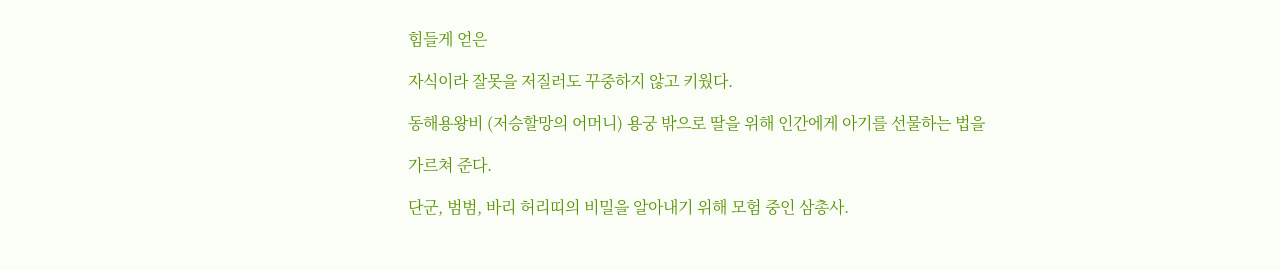힘들게 얻은

자식이라 잘못을 저질러도 꾸중하지 않고 키웠다.

동해용왕비 (저승할망의 어머니) 용궁 밖으로 딸을 위해 인간에게 아기를 선물하는 법을

가르쳐 준다.

단군, 범범, 바리 허리띠의 비밀을 알아내기 위해 모험 중인 삼총사.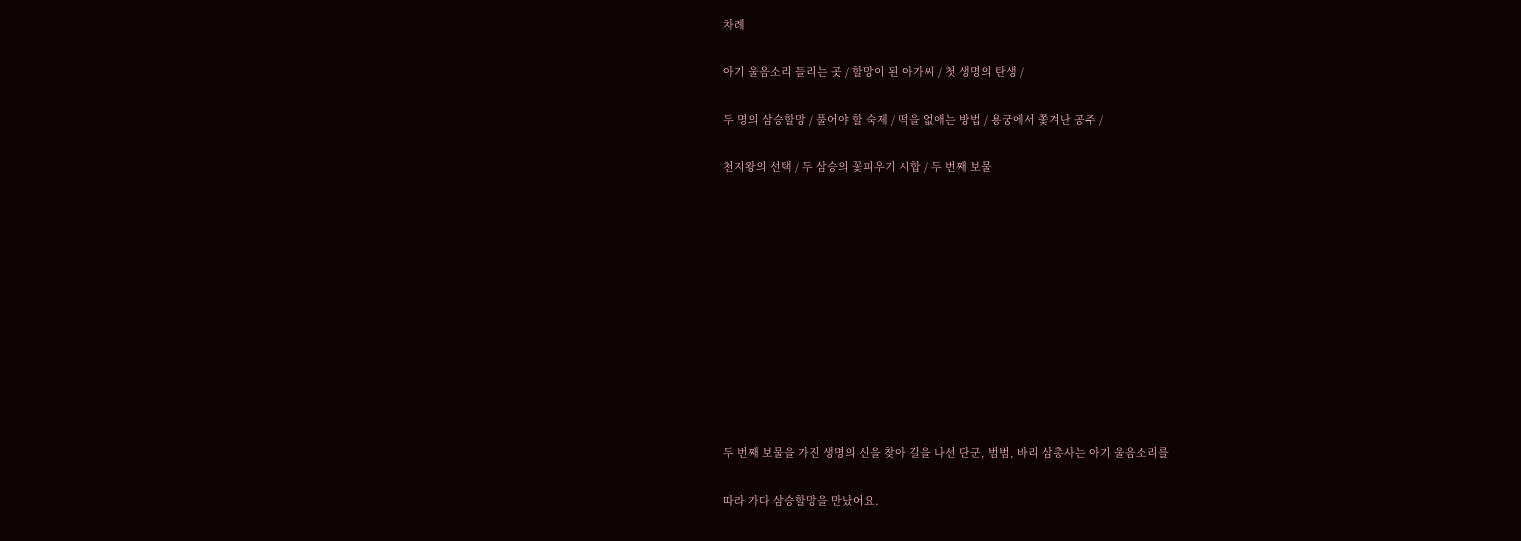차례

아기 울음소리 들리는 곳 / 할망이 된 아가씨 / 첫 생명의 탄생 /

두 명의 삼승할망 / 풀어야 할 숙제 / 떡을 없애는 방법 / 용궁에서 쫓겨난 공주 /

천지왕의 선택 / 두 삼승의 꽃피우기 시합 / 두 번째 보물











두 번째 보물을 가진 생명의 신을 찾아 길을 나선 단군, 범범, 바리 삼총사는 아기 울음소리를

따라 가다 삼승할망을 만났어요.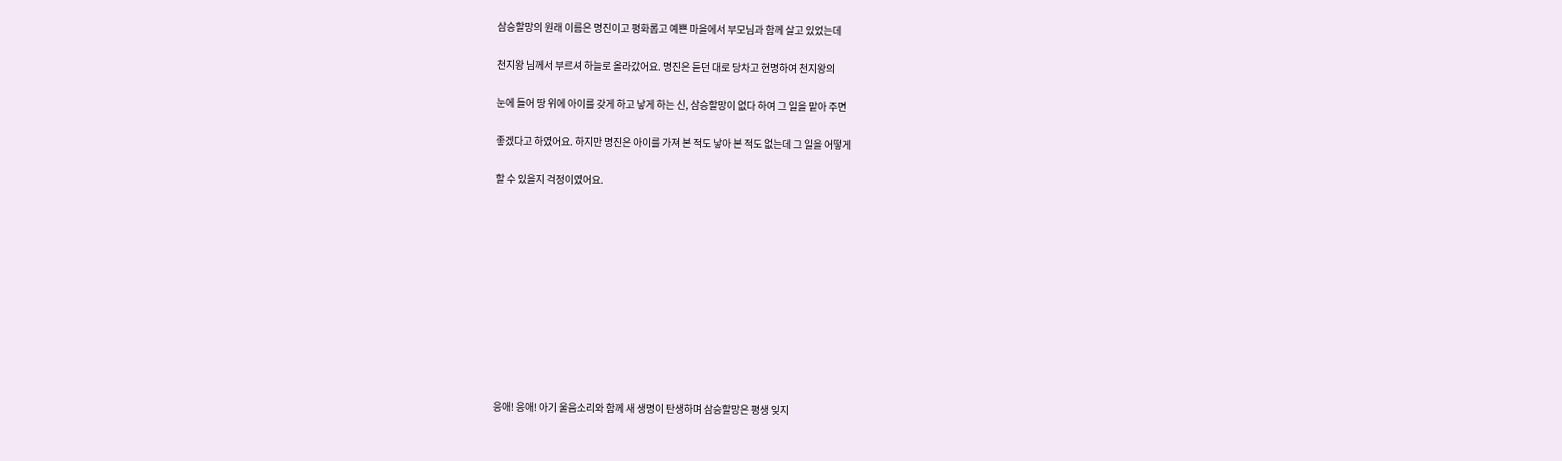삼승할망의 원래 이름은 명진이고 평화롭고 예쁜 마을에서 부모님과 함께 살고 있었는데

천지왕 님께서 부르셔 하늘로 올라갔어요. 명진은 듣던 대로 당차고 현명하여 천지왕의

눈에 들어 땅 위에 아이를 갖게 하고 낳게 하는 신, 삼승할망이 없다 하여 그 일을 맡아 주면

좋겠다고 하였어요. 하지만 명진은 아이를 가져 본 적도 낳아 본 적도 없는데 그 일을 어떻게

할 수 있을지 걱정이였어요.











응애! 응애! 아기 울음소리와 함께 새 생명이 탄생하며 삼승할망은 평생 잊지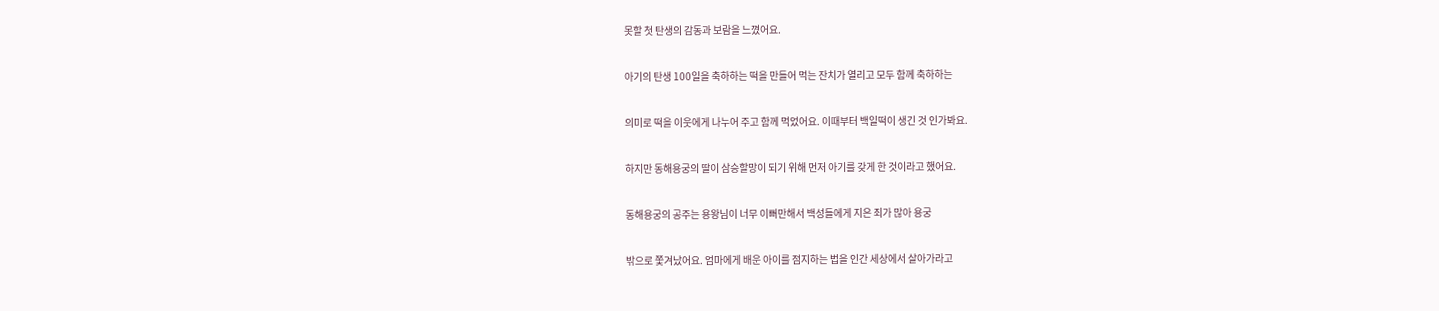못할 첫 탄생의 감동과 보람을 느꼈어요.

아기의 탄생 100일을 축하하는 떡을 만들어 먹는 잔치가 열리고 모두 함께 축하하는

의미로 떡을 이웃에게 나누어 주고 함께 먹었어요. 이때부터 백일떡이 생긴 것 인가봐요.

하지만 동해용궁의 딸이 삼승할망이 되기 위해 먼저 아기를 갖게 한 것이라고 했어요.

동해용궁의 공주는 용왕님이 너무 이뻐만해서 백성들에게 지은 죄가 많아 용궁

밖으로 쫓겨났어요. 엄마에게 배운 아이를 점지하는 법을 인간 세상에서 살아가라고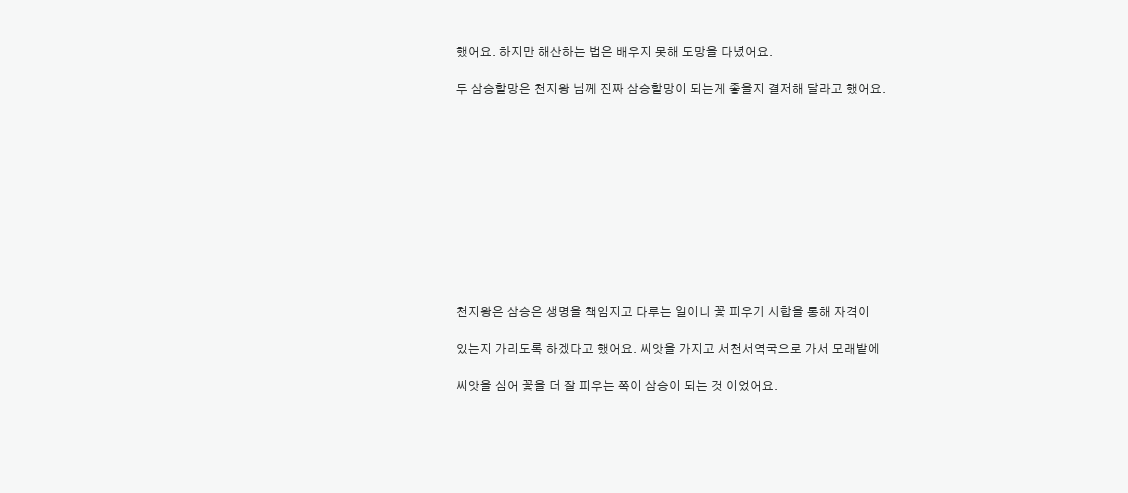했어요. 하지만 해산하는 법은 배우지 못해 도망을 다녔어요.

두 삼승할망은 천지왕 님께 진짜 삼승할망이 되는게 좋을지 결저해 달라고 했어요.











천지왕은 삼승은 생명을 책임지고 다루는 일이니 꽃 피우기 시합을 통해 자격이

있는지 가리도록 하겠다고 했어요. 씨앗을 가지고 서천서역국으로 가서 모래밭에

씨앗을 심어 꽃을 더 잘 피우는 쪽이 삼승이 되는 것 이었어요.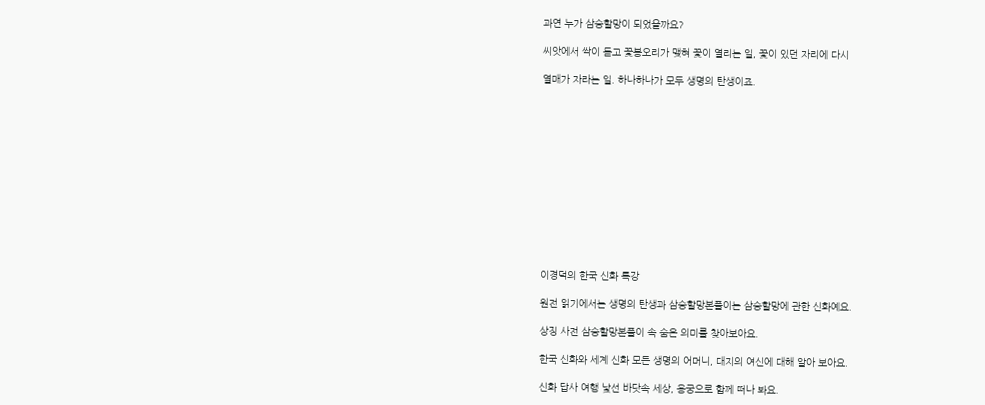과연 누가 삼승할망이 되었을까요?

씨앗에서 싹이 돋고 꽃봉오리가 맺혀 꽃이 열리는 일, 꽃이 있던 자리에 다시

열매가 자라는 일. 하나하나가 모두 생명의 탄생이죠.













이경덕의 한국 신화 특강

원전 읽기에서는 생명의 탄생과 삼승할망본풀이는 삼승할망에 관한 신화예요.

상징 사전 삼승할망본풀이 속 숨은 의미를 찾아보아요.

한국 신화와 세계 신화 모든 생명의 어머니, 대지의 여신에 대해 알아 보아요.

신화 답사 여행 낯선 바닷속 세상, 용궁으로 함께 떠나 봐요.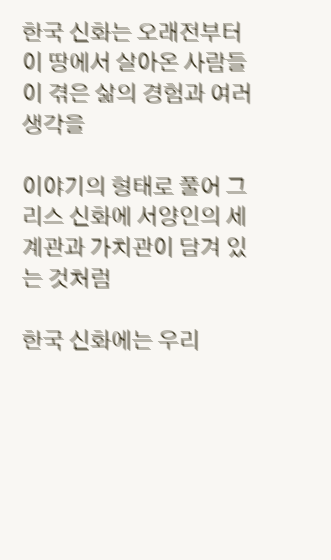한국 신화는 오래전부터 이 땅에서 살아온 사람들이 겪은 삶의 경험과 여러 생각을

이야기의 형태로 풀어 그리스 신화에 서양인의 세계관과 가치관이 담겨 있는 것처럼

한국 신화에는 우리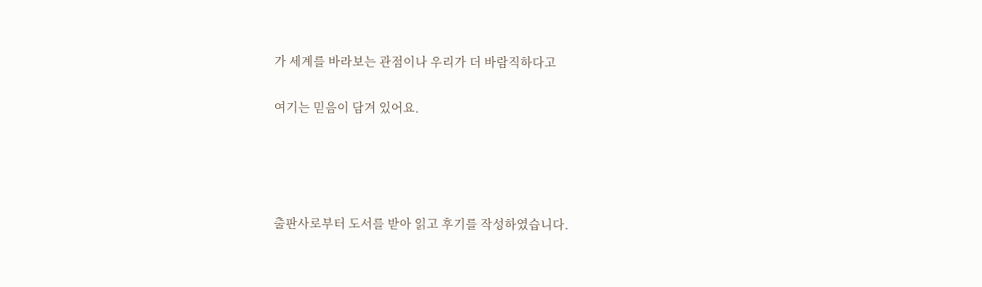가 세계를 바라보는 관점이나 우리가 더 바람직하다고

여기는 믿음이 담겨 있어요.




출판사로부터 도서를 받아 읽고 후기를 작성하였습니다.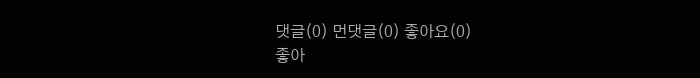댓글(0) 먼댓글(0) 좋아요(0)
좋아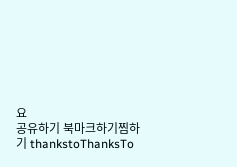요
공유하기 북마크하기찜하기 thankstoThanksTo